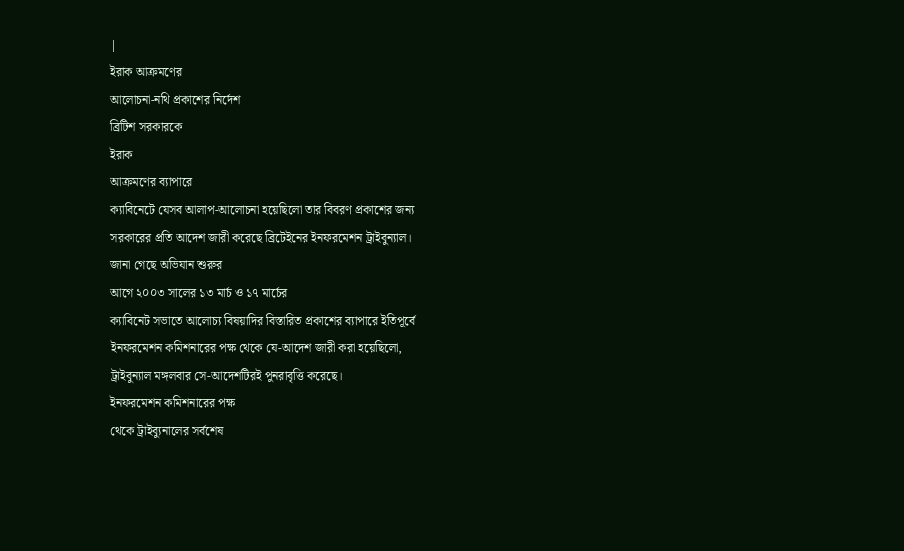|
ইরাক আক্রমণের
আলোচনা-নথি প্রকাশের নির্দেশ
ব্রিটিশ সরকারকে
ইরাক
আক্রমণের ব্যাপারে
ক্যাবিনেটে যেসব আলাপ-আলোচনা হয়েছিলো তার বিবরণ প্রকাশের জন্য
সরকারের প্রতি আদেশ জারী করেছে ব্রিটেইনের ইনফরমেশন ট্রাইবুন্যাল।
জানা গেছে অভিযান শুরুর
আগে ২০০৩ সালের ১৩ মার্চ ও ১৭ মার্চের
ক্যাবিনেট সভাতে আলোচ্য বিষয়াদির বিস্তারিত প্রকাশের ব্যাপারে ইতিপূর্বে
ইনফরমেশন কমিশনারের পক্ষ থেকে যে-আদেশ জারী করা হয়েছিলো,
ট্রাইবুন্যাল মঙ্গলবার সে-আদেশটিরই পুনরাবৃত্তি করেছে।
ইনফরমেশন কমিশনারের পক্ষ
থেকে ট্রাইব্যুনালের সর্বশেষ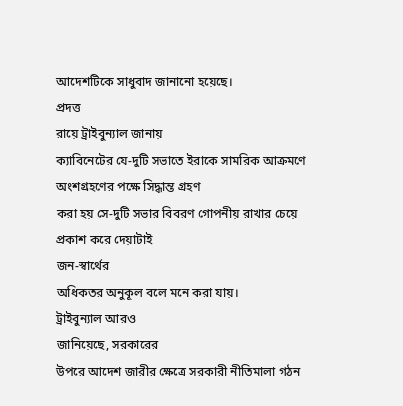আদেশটিকে সাধুবাদ জানানো হয়েছে।
প্রদত্ত
রায়ে ট্রাইবুন্যাল জানায়
ক্যাবিনেটের যে-দুটি সভাতে ইরাকে সামরিক আক্রমণে অংশগ্রহণের পক্ষে সিদ্ধান্ত গ্রহণ
করা হয় সে-দুটি সভার বিবরণ গোপনীয় রাখার চেয়ে প্রকাশ করে দেয়াটাই
জন-স্বার্থের
অধিকতর অনুকূল বলে মনে করা যায়।
ট্রাইবুন্যাল আরও
জানিয়েছে, সরকারের
উপরে আদেশ জারীর ক্ষেত্রে সরকারী নীতিমালা গঠন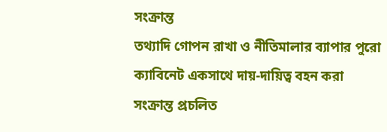সংক্রান্ত
তথ্যাদি গোপন রাখা ও নীতিমালার ব্যাপার পুরো
ক্যাবিনেট একসাথে দায়-দায়িত্ব বহন করা
সংক্রান্ত প্রচলিত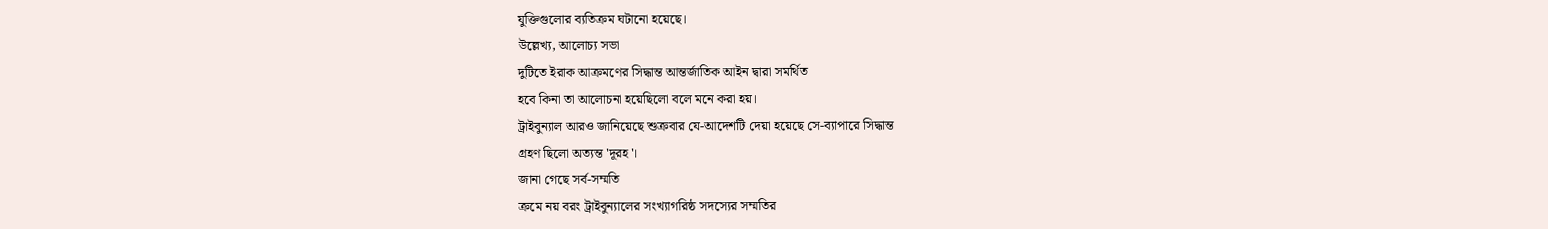যুক্তিগুলোর ব্যতিক্রম ঘটানো হয়েছে।
উল্লেখ্য, আলোচ্য সভা
দুটিতে ইরাক আক্রমণের সিদ্ধান্ত আন্তর্জাতিক আইন দ্বারা সমর্থিত
হবে কিনা তা আলোচনা হয়েছিলো বলে মনে করা হয়।
ট্রাইবুন্যাল আরও জানিয়েছে শুক্রবার যে-আদেশটি দেয়া হয়েছে সে-ব্যাপারে সিদ্ধান্ত
গ্রহণ ছিলো অত্যন্ত 'দূরহ'।
জানা গেছে সর্ব-সম্মতি
ক্রমে নয় বরং ট্রাইবুন্যালের সংখ্যাগরিষ্ঠ সদস্যের সম্মতির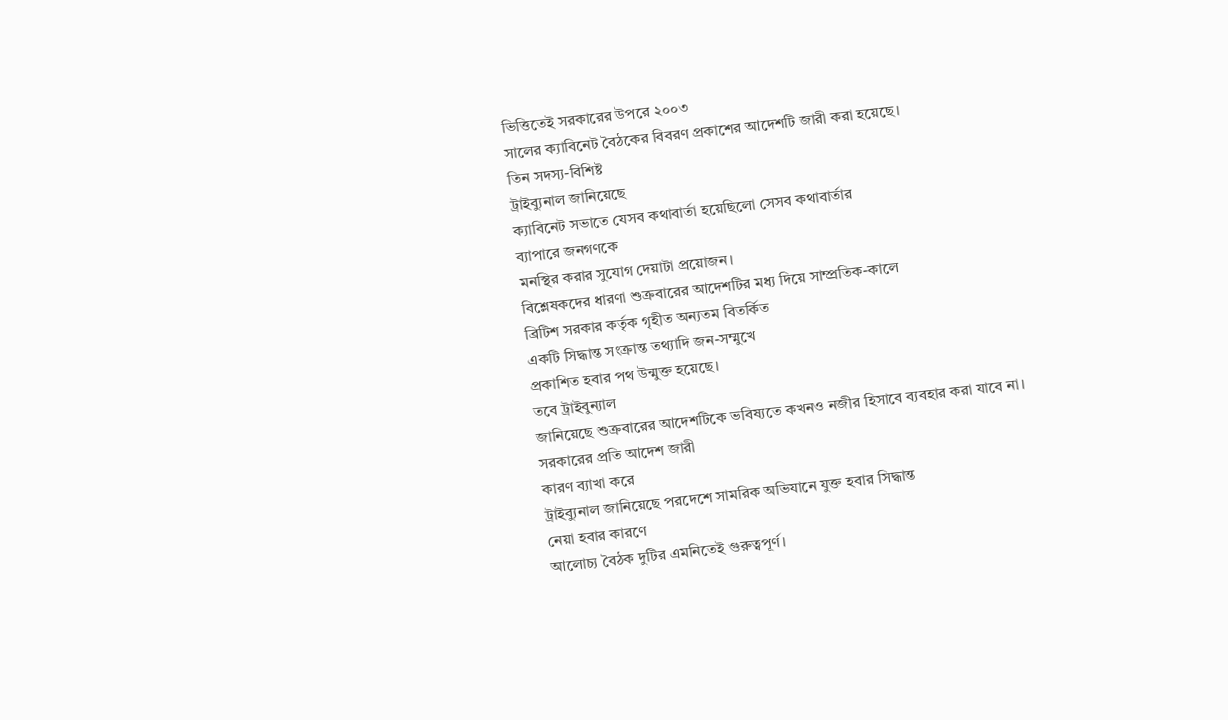ভিত্তিতেই সরকারের উপরে ২০০৩
সালের ক্যাবিনেট বৈঠকের বিবরণ প্রকাশের আদেশটি জারী করা হয়েছে।
তিন সদস্য-বিশিষ্ট
ট্রাইব্যুনাল জানিয়েছে
ক্যাবিনেট সভাতে যেসব কথাবার্তা হয়েছিলো সেসব কথাবার্তার
ব্যাপারে জনগণকে
মনস্থির করার সুযোগ দেয়াটা প্রয়োজন।
বিশ্লেষকদের ধারণা শুক্রবারের আদেশটির মধ্য দিয়ে সাম্প্রতিক-কালে
ব্রিটিশ সরকার কর্তৃক গৃহীত অন্যতম বিতর্কিত
একটি সিদ্ধান্ত সংক্রান্ত তথ্যাদি জন-সম্মুখে
প্রকাশিত হবার পথ উন্মুক্ত হয়েছে।
তবে ট্রাইবুন্যাল
জানিয়েছে শুক্রবারের আদেশটিকে ভবিষ্যতে কখনও নজীর হিসাবে ব্যবহার করা যাবে না।
সরকারের প্রতি আদেশ জারী
কারণ ব্যাখা করে
ট্রাইব্যুনাল জানিয়েছে পরদেশে সামরিক অভিযানে যুক্ত হবার সিদ্ধান্ত
নেয়া হবার কারণে
আলোচ্য বৈঠক দুটির এমনিতেই গুরুত্বপূর্ণ।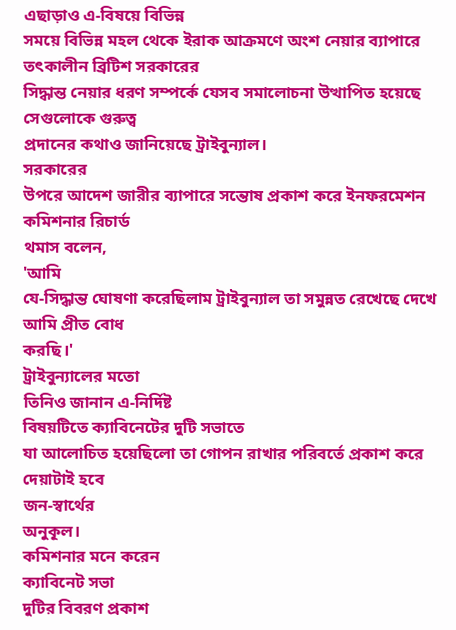এছাড়াও এ-বিষয়ে বিভিন্ন
সময়ে বিভিন্ন মহল থেকে ইরাক আক্রমণে অংশ নেয়ার ব্যাপারে তৎকালীন ব্রিটিশ সরকারের
সিদ্ধান্ত নেয়ার ধরণ সম্পর্কে যেসব সমালোচনা উত্থাপিত হয়েছে সেগুলোকে গুরুত্ব
প্রদানের কথাও জানিয়েছে ট্রাইবুন্যাল।
সরকারের
উপরে আদেশ জারীর ব্যাপারে সন্তোষ প্রকাশ করে ইনফরমেশন কমিশনার রিচার্ড
থমাস বলেন,
'আমি
যে-সিদ্ধান্ত ঘোষণা করেছিলাম ট্রাইবুন্যাল তা সমুন্নত রেখেছে দেখে আমি প্রীত বোধ
করছি।'
ট্রাইবুন্যালের মতো
তিনিও জানান এ-নির্দিষ্ট
বিষয়টিতে ক্যাবিনেটের দুটি সভাতে
যা আলোচিত হয়েছিলো তা গোপন রাখার পরিবর্তে প্রকাশ করে দেয়াটাই হবে
জন-স্বার্থের
অনুকূল।
কমিশনার মনে করেন
ক্যাবিনেট সভা
দুটির বিবরণ প্রকাশ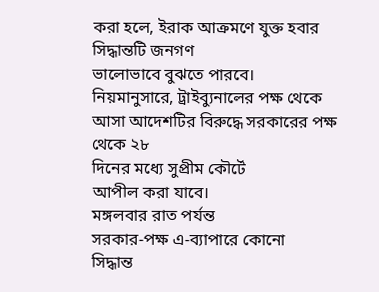করা হলে, ইরাক আক্রমণে যুক্ত হবার সিদ্ধান্তটি জনগণ
ভালোভাবে বুঝতে পারবে।
নিয়মানুসারে, ট্রাইব্যুনালের পক্ষ থেকে আসা আদেশটির বিরুদ্ধে সরকারের পক্ষ থেকে ২৮
দিনের মধ্যে সুপ্রীম কৌর্টে
আপীল করা যাবে।
মঙ্গলবার রাত পর্যন্ত
সরকার-পক্ষ এ-ব্যাপারে কোনো
সিদ্ধান্ত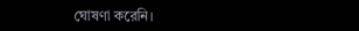ঘোষণা করেনি।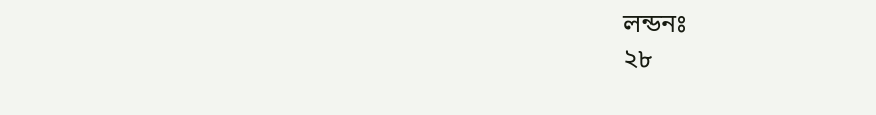লন্ডনঃ
২৮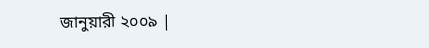জানুয়ারী ২০০৯ |